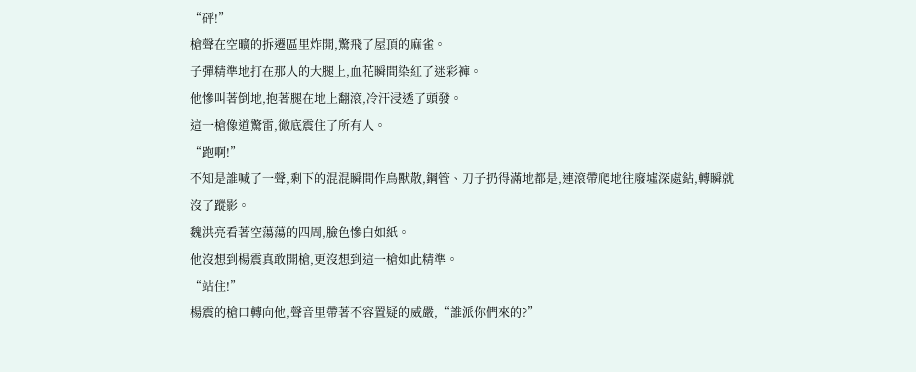“砰!”
槍聲在空曠的拆遷區里炸開,驚飛了屋頂的麻雀。
子彈精準地打在那人的大腿上,血花瞬間染紅了迷彩褲。
他慘叫著倒地,抱著腿在地上翻滾,冷汗浸透了頭發。
這一槍像道驚雷,徹底震住了所有人。
“跑啊!”
不知是誰喊了一聲,剩下的混混瞬間作鳥獸散,鋼管、刀子扔得滿地都是,連滾帶爬地往廢墟深處鉆,轉瞬就沒了蹤影。
魏洪亮看著空蕩蕩的四周,臉色慘白如紙。
他沒想到楊震真敢開槍,更沒想到這一槍如此精準。
“站住!”
楊震的槍口轉向他,聲音里帶著不容置疑的威嚴,“誰派你們來的?”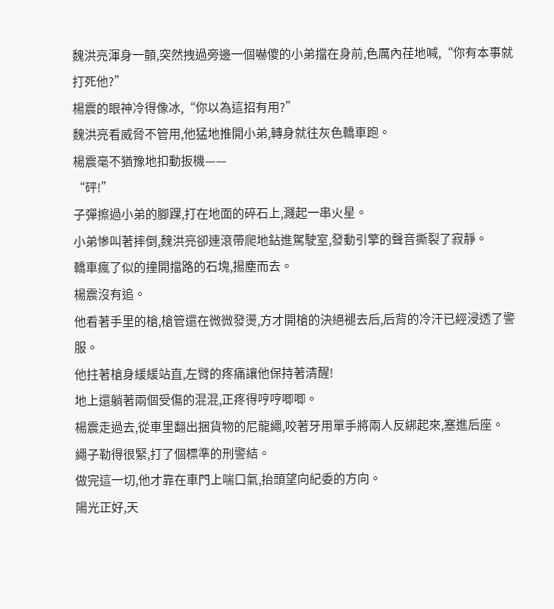魏洪亮渾身一顫,突然拽過旁邊一個嚇傻的小弟擋在身前,色厲內荏地喊,“你有本事就打死他?”
楊震的眼神冷得像冰,“你以為這招有用?”
魏洪亮看威脅不管用,他猛地推開小弟,轉身就往灰色轎車跑。
楊震毫不猶豫地扣動扳機——
“砰!”
子彈擦過小弟的腳踝,打在地面的碎石上,濺起一串火星。
小弟慘叫著摔倒,魏洪亮卻連滾帶爬地鉆進駕駛室,發動引擎的聲音撕裂了寂靜。
轎車瘋了似的撞開擋路的石塊,揚塵而去。
楊震沒有追。
他看著手里的槍,槍管還在微微發燙,方才開槍的決絕褪去后,后背的冷汗已經浸透了警服。
他拄著槍身緩緩站直,左臂的疼痛讓他保持著清醒!
地上還躺著兩個受傷的混混,正疼得哼哼唧唧。
楊震走過去,從車里翻出捆貨物的尼龍繩,咬著牙用單手將兩人反綁起來,塞進后座。
繩子勒得很緊,打了個標準的刑警結。
做完這一切,他才靠在車門上喘口氣,抬頭望向紀委的方向。
陽光正好,天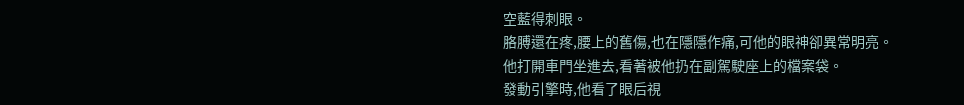空藍得刺眼。
胳膊還在疼,腰上的舊傷,也在隱隱作痛,可他的眼神卻異常明亮。
他打開車門坐進去,看著被他扔在副駕駛座上的檔案袋。
發動引擎時,他看了眼后視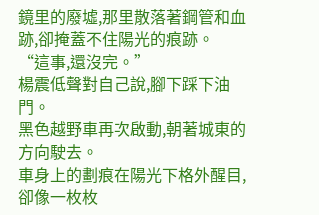鏡里的廢墟,那里散落著鋼管和血跡,卻掩蓋不住陽光的痕跡。
“這事,還沒完。”
楊震低聲對自己說,腳下踩下油門。
黑色越野車再次啟動,朝著城東的方向駛去。
車身上的劃痕在陽光下格外醒目,卻像一枚枚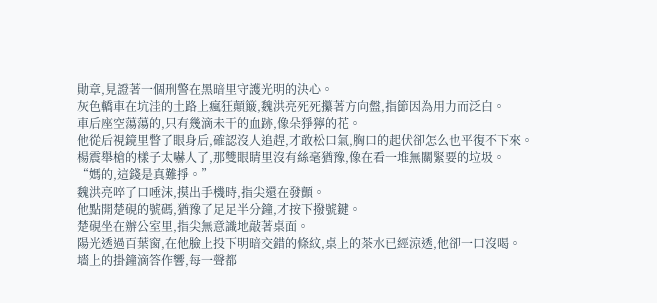勛章,見證著一個刑警在黑暗里守護光明的決心。
灰色轎車在坑洼的土路上瘋狂顛簸,魏洪亮死死攥著方向盤,指節因為用力而泛白。
車后座空蕩蕩的,只有幾滴未干的血跡,像朵猙獰的花。
他從后視鏡里瞥了眼身后,確認沒人追趕,才敢松口氣,胸口的起伏卻怎么也平復不下來。
楊震舉槍的樣子太嚇人了,那雙眼睛里沒有絲毫猶豫,像在看一堆無關緊要的垃圾。
“媽的,這錢是真難掙。”
魏洪亮啐了口唾沫,摸出手機時,指尖還在發顫。
他點開楚硯的號碼,猶豫了足足半分鐘,才按下撥號鍵。
楚硯坐在辦公室里,指尖無意識地敲著桌面。
陽光透過百葉窗,在他臉上投下明暗交錯的條紋,桌上的茶水已經涼透,他卻一口沒喝。
墻上的掛鐘滴答作響,每一聲都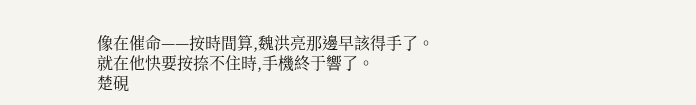像在催命——按時間算,魏洪亮那邊早該得手了。
就在他快要按捺不住時,手機終于響了。
楚硯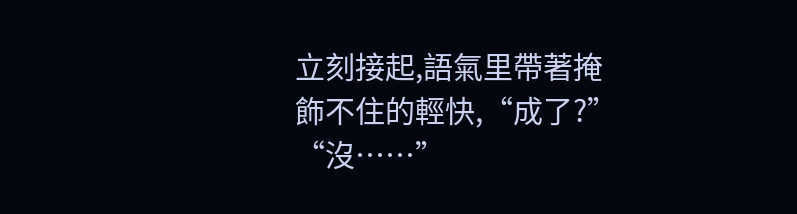立刻接起,語氣里帶著掩飾不住的輕快,“成了?”
“沒……”